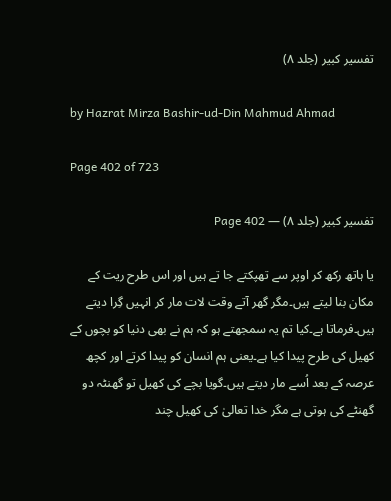تفسیر کبیر (جلد ۸)

by Hazrat Mirza Bashir-ud-Din Mahmud Ahmad

Page 402 of 723

تفسیر کبیر (جلد ۸) — Page 402

یا ہاتھ رکھ کر اوپر سے تھپکتے جا تے ہیں اور اس طرح ریت کے مکان بنا لیتے ہیں۔مگر گھر آتے وقت لات مار کر انہیں گِرا دیتے ہیں۔فرماتا ہے۔کیا تم یہ سمجھتے ہو کہ ہم نے بھی دنیا کو بچوں کے کھیل کی طرح پیدا کیا ہے۔یعنی ہم انسان کو پیدا کرتے اور کچھ عرصہ کے بعد اُسے مار دیتے ہیں۔گویا بچے کی کھیل تو گھنٹہ دو گھنٹے کی ہوتی ہے مگر خدا تعالیٰ کی کھیل چند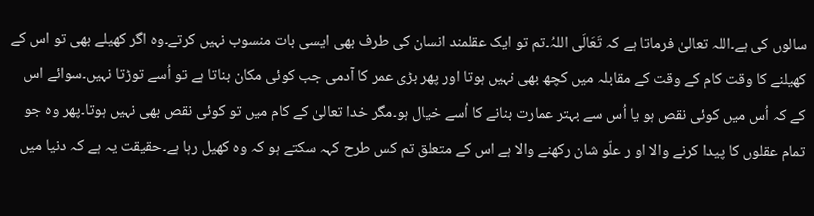سالوں کی ہے۔اللہ تعالیٰ فرماتا ہے کہ تَعَالَی اللہُ۔تم تو ایک عقلمند انسان کی طرف بھی ایسی بات منسوب نہیں کرتے۔وہ اگر کھیلے بھی تو اس کے کھیلنے کا وقت کام کے وقت کے مقابلہ میں کچھ بھی نہیں ہوتا اور پھر بڑی عمر کا آدمی جب کوئی مکان بناتا ہے تو اُسے توڑتا نہیں۔سوائے اس کے کہ اُس میں کوئی نقص ہو یا اُس سے بہتر عمارت بنانے کا اُسے خیال ہو۔مگر خدا تعالیٰ کے کام میں تو کوئی نقص بھی نہیں ہوتا۔پھر وہ جو تمام عقلوں کا پیدا کرنے والا او ر علّو شان رکھنے والا ہے اس کے متعلق تم کس طرح کہہ سکتے ہو کہ وہ کھیل رہا ہے۔حقیقت یہ ہے کہ دنیا میں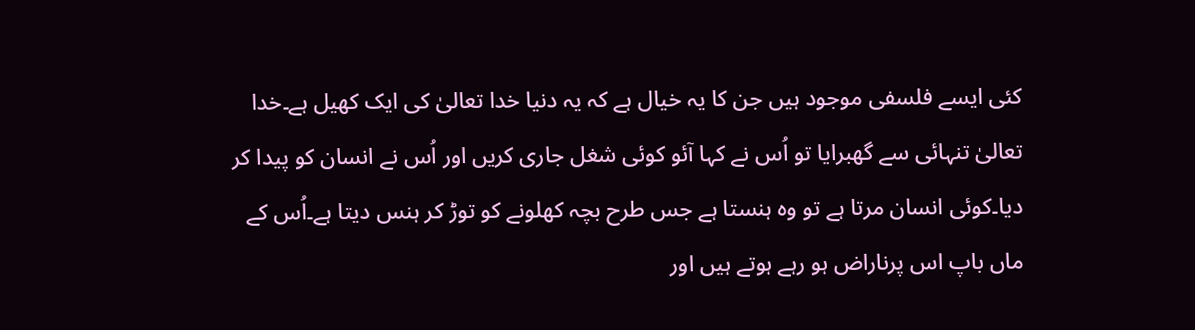کئی ایسے فلسفی موجود ہیں جن کا یہ خیال ہے کہ یہ دنیا خدا تعالیٰ کی ایک کھیل ہے۔خدا تعالیٰ تنہائی سے گھبرایا تو اُس نے کہا آئو کوئی شغل جاری کریں اور اُس نے انسان کو پیدا کر دیا۔کوئی انسان مرتا ہے تو وہ ہنستا ہے جس طرح بچہ کھلونے کو توڑ کر ہنس دیتا ہے۔اُس کے ماں باپ اس پرناراض ہو رہے ہوتے ہیں اور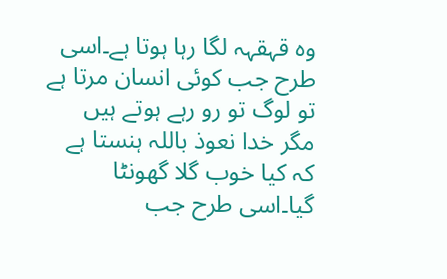وہ قہقہہ لگا رہا ہوتا ہے۔اسی طرح جب کوئی انسان مرتا ہے تو لوگ تو رو رہے ہوتے ہیں مگر خدا نعوذ باللہ ہنستا ہے کہ کیا خوب گلا گھونٹا گیا۔اسی طرح جب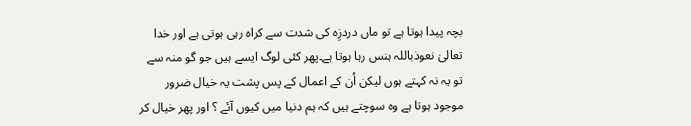بچہ پیدا ہوتا ہے تو ماں دردزِہ کی شدت سے کراہ رہی ہوتی ہے اور خدا تعالیٰ نعوذباللہ ہنس رہا ہوتا ہے۔پھر کئی لوگ ایسے ہیں جو گو منہ سے تو یہ نہ کہتے ہوں لیکن اُن کے اعمال کے پس پشت یہ خیال ضرور موجود ہوتا ہے وہ سوچتے ہیں کہ ہم دنیا میں کیوں آئے ؟ اور پھر خیال کر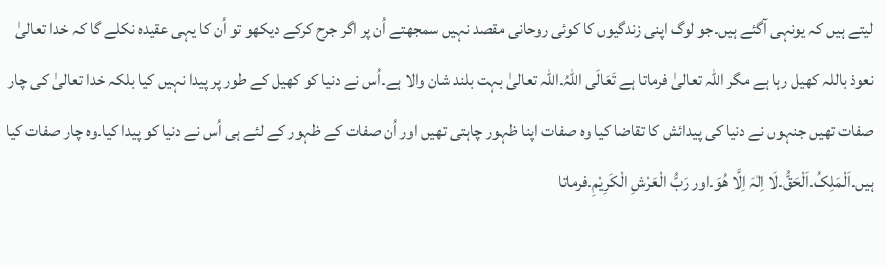لیتے ہیں کہ یونہی آگئے ہیں۔جو لوگ اپنی زندگیوں کا کوئی روحانی مقصد نہیں سمجھتے اُن پر اگر جرح کرکے دیکھو تو اُن کا یہی عقیدہ نکلے گا کہ خدا تعالیٰ نعوذ باللہ کھیل رہا ہے مگر اللہ تعالیٰ فرماتا ہے تَعَالَی اللہُ۔اللہ تعالیٰ بہت بلند شان والا ہے۔اُس نے دنیا کو کھیل کے طور پر پیدا نہیں کیا بلکہ خدا تعالیٰ کی چار صفات تھیں جنہوں نے دنیا کی پیدائش کا تقاضا کیا وہ صفات اپنا ظہور چاہتی تھیں اور اُن صفات کے ظہور کے لئے ہی اُس نے دنیا کو پیدا کیا۔وہ چار صفات کیا ہیں۔اَلْمَلِکُ۔اَلْحَقُّ۔لَا اِلٰہَ اِلَّا ھُوَ۔اور رَبُّ الْعَرْشِ الْکَرِیْمِ۔فرماتا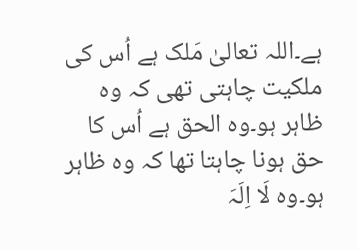ہے۔اللہ تعالیٰ مَلک ہے اُس کی ملکیت چاہتی تھی کہ وہ ظاہر ہو۔وہ الحق ہے اُس کا حق ہونا چاہتا تھا کہ وہ ظاہر ہو۔وہ لَا اِلَہَ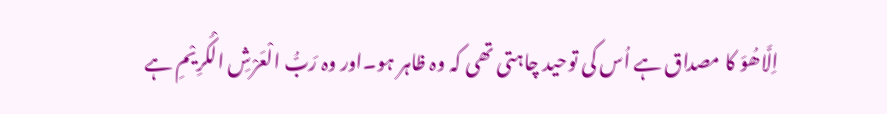اِلَّاھُوَ کا مصداق ہے اُس کی توحید چاہتی تھی کہ وہ ظاہر ہو۔اور وہ رَبُّ الْعَرْشِ الْکَرِیْمِ ہے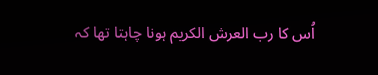اُس کا رب العرش الکریم ہونا چاہتا تھا کہ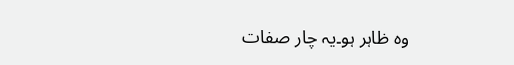وہ ظاہر ہو۔یہ چار صفات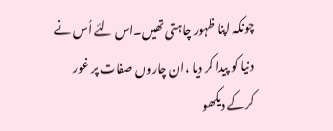چونکہ اپنا ظہور چاہتی تھیں۔اس لئے اُس نے دنیا کو پیدا کر دیا ،ان چاروں صفات پر غور کرکے دیکھو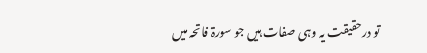تو درحقیقت یہ وہی صفات ہیں جو سورۃ فاتحہ میں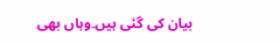بیان کی گئی ہیں۔وہاں بھی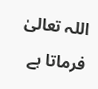اللہ تعالیٰ فرماتا ہے